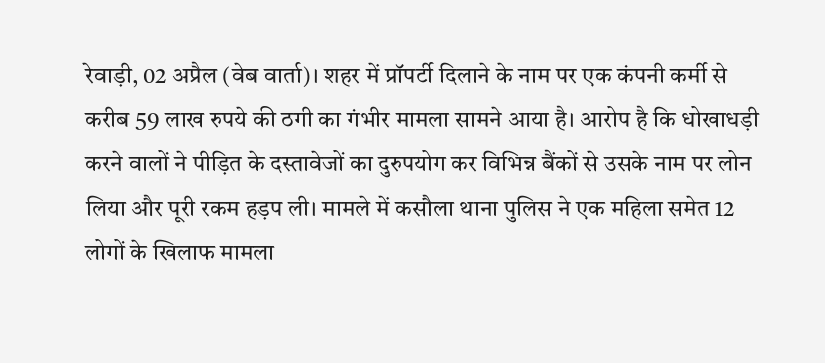रेवाड़ी, 02 अप्रैल (वेब वार्ता)। शहर में प्रॉपर्टी दिलाने के नाम पर एक कंपनी कर्मी से करीब 59 लाख रुपये की ठगी का गंभीर मामला सामने आया है। आरोप है कि धोखाधड़ी करने वालों ने पीड़ित के दस्तावेजों का दुरुपयोग कर विभिन्न बैंकों से उसके नाम पर लोन लिया और पूरी रकम हड़प ली। मामले में कसौला थाना पुलिस ने एक महिला समेत 12 लोगों के खिलाफ मामला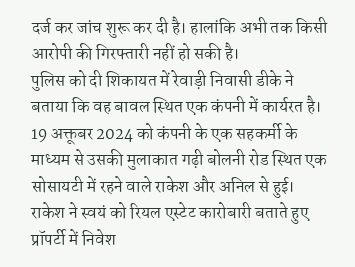दर्ज कर जांच शुरू कर दी है। हालांकि अभी तक किसी आरोपी की गिरफ्तारी नहीं हो सकी है।
पुलिस को दी शिकायत में रेवाड़ी निवासी डीके ने बताया कि वह बावल स्थित एक कंपनी में कार्यरत है। 19 अक्तूबर 2024 को कंपनी के एक सहकर्मी के माध्यम से उसकी मुलाकात गढ़ी बोलनी रोड स्थित एक सोसायटी में रहने वाले राकेश और अनिल से हुई। राकेश ने स्वयं को रियल एस्टेट कारोबारी बताते हुए प्रॉपर्टी में निवेश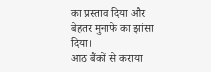का प्रस्ताव दिया और बेहतर मुनाफे का झांसा दिया।
आठ बैंकों से कराया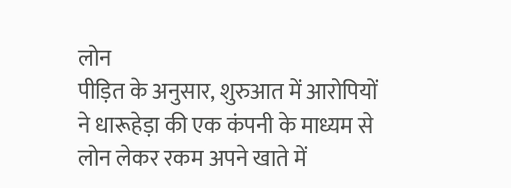लोन
पीड़ित के अनुसार, शुरुआत में आरोपियों ने धारूहेड़ा की एक कंपनी के माध्यम से लोन लेकर रकम अपने खाते में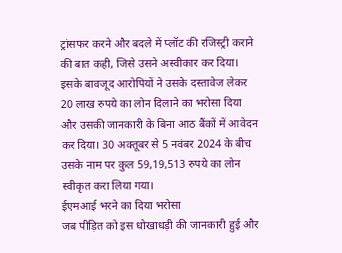ट्रांसफर करने और बदले में प्लॉट की रजिस्ट्री कराने की बात कही, जिसे उसने अस्वीकार कर दिया। इसके बावजूद आरोपियों ने उसके दस्तावेज लेकर 20 लाख रुपये का लोन दिलाने का भरोसा दिया और उसकी जानकारी के बिना आठ बैंकों में आवेदन कर दिया। 30 अक्तूबर से 5 नवंबर 2024 के बीच उसके नाम पर कुल 59,19,513 रुपये का लोन स्वीकृत करा लिया गया।
ईएमआई भरने का दिया भरोसा
जब पीड़ित को इस धोखाधड़ी की जानकारी हुई और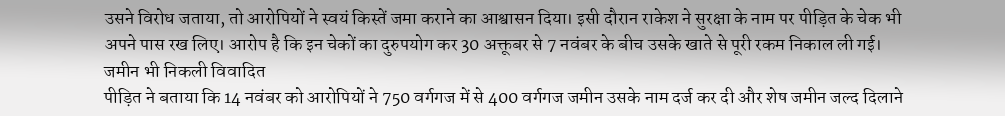उसने विरोध जताया, तो आरोपियों ने स्वयं किस्तें जमा कराने का आश्वासन दिया। इसी दौरान राकेश ने सुरक्षा के नाम पर पीड़ित के चेक भी अपने पास रख लिए। आरोप है कि इन चेकों का दुरुपयोग कर 30 अक्तूबर से 7 नवंबर के बीच उसके खाते से पूरी रकम निकाल ली गई।
जमीन भी निकली विवादित
पीड़ित ने बताया कि 14 नवंबर को आरोपियों ने 750 वर्गगज में से 400 वर्गगज जमीन उसके नाम दर्ज कर दी और शेष जमीन जल्द दिलाने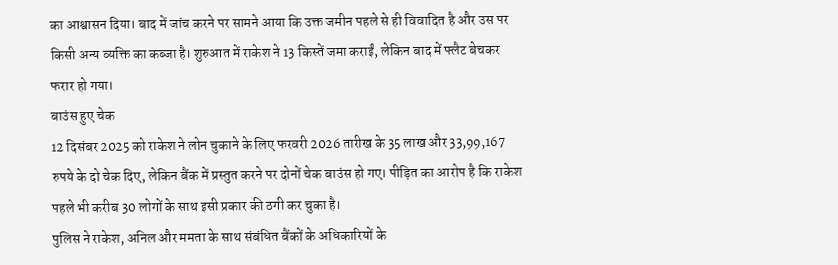का आश्वासन दिया। बाद में जांच करने पर सामने आया कि उक्त जमीन पहले से ही विवादित है और उस पर किसी अन्य व्यक्ति का कब्जा है। शुरुआत में राकेश ने 13 किस्तें जमा कराईं, लेकिन बाद में फ्लैट बेचकर फरार हो गया।
बाउंस हुए चेक
12 दिसंबर 2025 को राकेश ने लोन चुकाने के लिए फरवरी 2026 तारीख के 35 लाख और 33,99,167 रुपये के दो चेक दिए, लेकिन बैंक में प्रस्तुत करने पर दोनों चेक बाउंस हो गए। पीड़ित का आरोप है कि राकेश पहले भी करीब 30 लोगों के साथ इसी प्रकार की ठगी कर चुका है।
पुलिस ने राकेश, अनिल और ममता के साथ संबंधित बैंकों के अधिकारियों के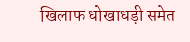खिलाफ धोखाधड़ी समेत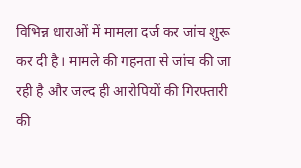विभिन्न धाराओं में मामला दर्ज कर जांच शुरू कर दी है। मामले की गहनता से जांच की जा रही है और जल्द ही आरोपियों की गिरफ्तारी की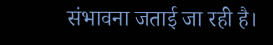संभावना जताई जा रही है।